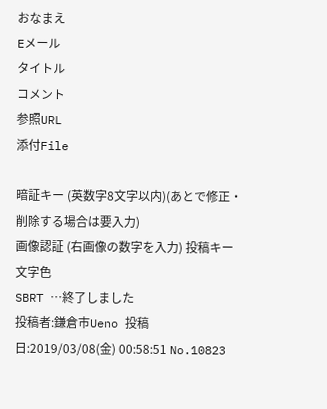おなまえ
Eメール
タイトル
コメント
参照URL
添付File

暗証キー (英数字8文字以内)(あとで修正・削除する場合は要入力)
画像認証 (右画像の数字を入力) 投稿キー
文字色
SBRT …終了しました
投稿者:鎌倉市Ueno 投稿日:2019/03/08(金) 00:58:51 No.10823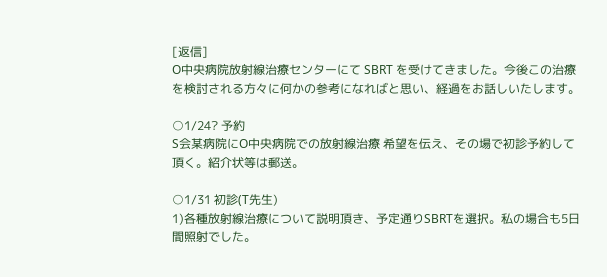[返信]
O中央病院放射線治療センターにて SBRT を受けてきました。今後この治療を検討される方々に何かの参考になればと思い、経過をお話しいたします。

○1/24? 予約
S会某病院にO中央病院での放射線治療 希望を伝え、その場で初診予約して頂く。紹介状等は郵送。

○1/31 初診(T先生)
1)各種放射線治療について説明頂き、予定通りSBRTを選択。私の場合も5日間照射でした。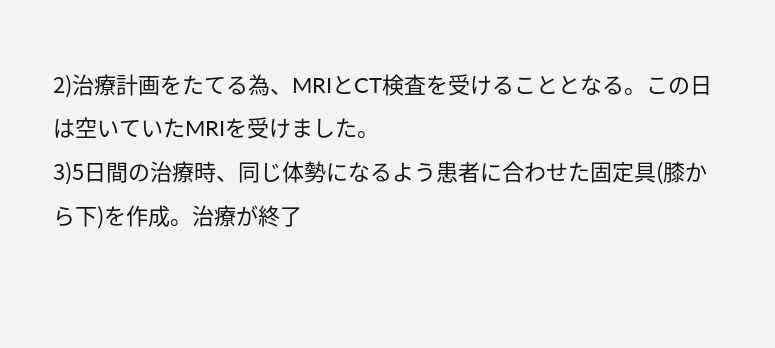2)治療計画をたてる為、MRIとCT検査を受けることとなる。この日は空いていたMRIを受けました。
3)5日間の治療時、同じ体勢になるよう患者に合わせた固定具(膝から下)を作成。治療が終了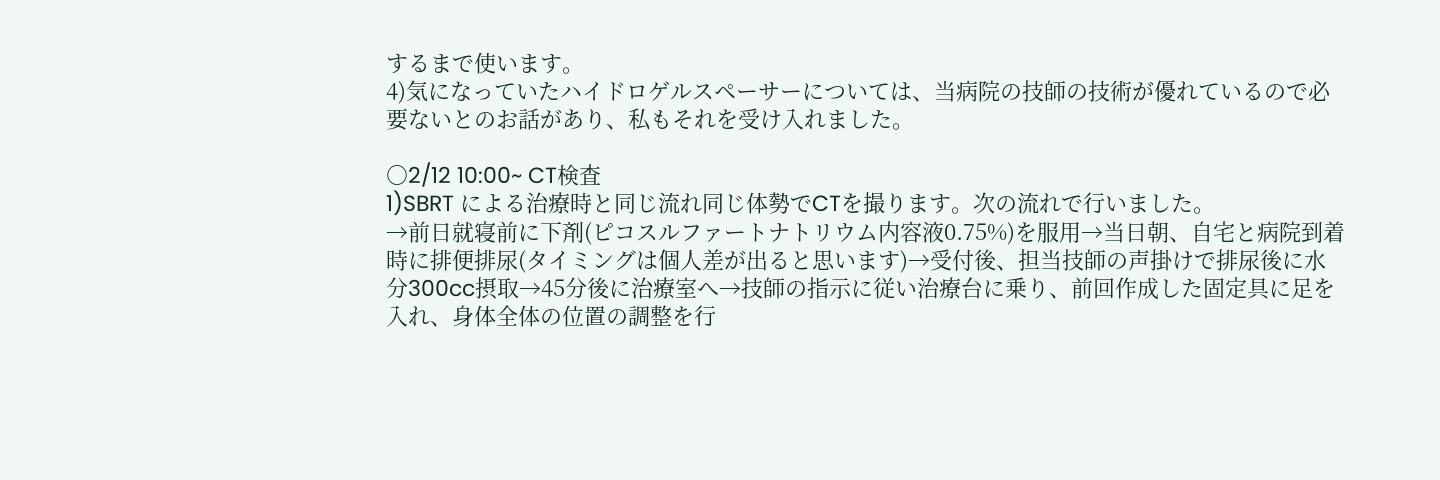するまで使います。
4)気になっていたハイドロゲルスペーサーについては、当病院の技師の技術が優れているので必要ないとのお話があり、私もそれを受け入れました。

○2/12 10:00~ CT検査
1)SBRT による治療時と同じ流れ同じ体勢でCTを撮ります。次の流れで行いました。
→前日就寝前に下剤(ピコスルファートナトリウム内容液0.75%)を服用→当日朝、自宅と病院到着時に排便排尿(タイミングは個人差が出ると思います)→受付後、担当技師の声掛けで排尿後に水分300cc摂取→45分後に治療室へ→技師の指示に従い治療台に乗り、前回作成した固定具に足を入れ、身体全体の位置の調整を行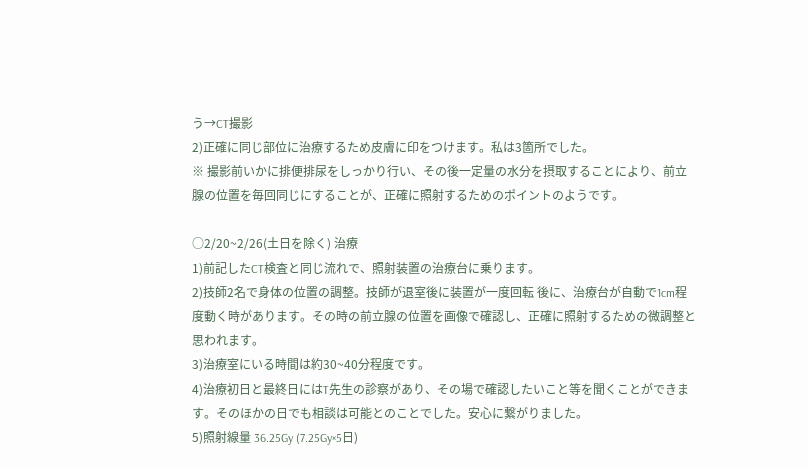う→CT撮影
2)正確に同じ部位に治療するため皮膚に印をつけます。私は3箇所でした。
※ 撮影前いかに排便排尿をしっかり行い、その後一定量の水分を摂取することにより、前立腺の位置を毎回同じにすることが、正確に照射するためのポイントのようです。

○2/20~2/26(土日を除く) 治療
1)前記したCT検査と同じ流れで、照射装置の治療台に乗ります。
2)技師2名で身体の位置の調整。技師が退室後に装置が一度回転 後に、治療台が自動で1cm程度動く時があります。その時の前立腺の位置を画像で確認し、正確に照射するための微調整と思われます。
3)治療室にいる時間は約30~40分程度です。
4)治療初日と最終日にはT先生の診察があり、その場で確認したいこと等を聞くことができます。そのほかの日でも相談は可能とのことでした。安心に繋がりました。
5)照射線量 36.25Gy (7.25Gy×5日)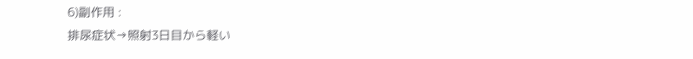6)副作用 :
排尿症状→照射3日目から軽い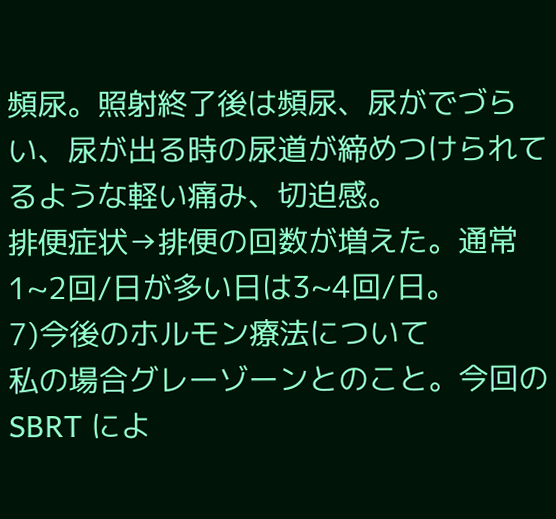頻尿。照射終了後は頻尿、尿がでづらい、尿が出る時の尿道が締めつけられてるような軽い痛み、切迫感。
排便症状→排便の回数が増えた。通常1~2回/日が多い日は3~4回/日。
7)今後のホルモン療法について
私の場合グレーゾーンとのこと。今回のSBRT によ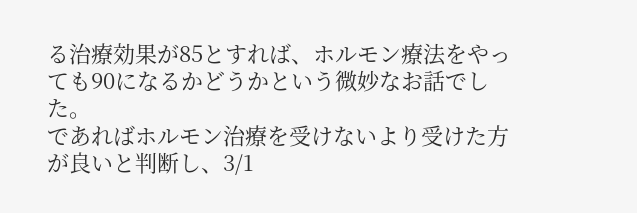る治療効果が85とすれば、ホルモン療法をやっても90になるかどうかという微妙なお話でした。
であればホルモン治療を受けないより受けた方が良いと判断し、3/1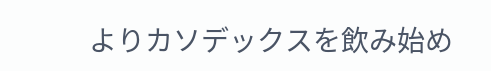よりカソデックスを飲み始め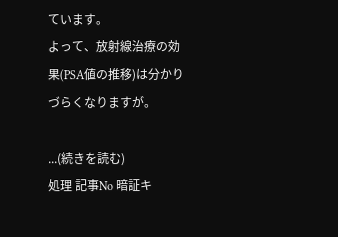ています。
よって、放射線治療の効果(PSA値の推移)は分かりづらくなりますが。

...(続きを読む)
処理 記事No 暗証キ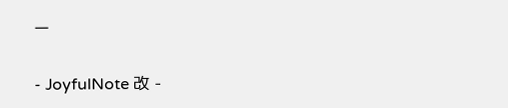ー

- JoyfulNote 改 -